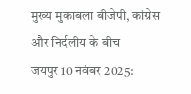मुख्य मुकाबला बीजेपी, कांग्रेस और निर्दलीय के बीच
जयपुर 10 नवंबर 2025: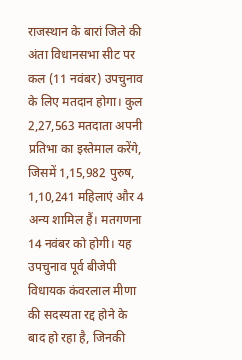राजस्थान के बारां जिले की अंता विधानसभा सीट पर कल (11 नवंबर) उपचुनाव के लिए मतदान होगा। कुल 2,27,563 मतदाता अपनी प्रतिभा का इस्तेमाल करेंगे, जिसमें 1,15,982 पुरुष, 1,10,241 महिलाएं और 4 अन्य शामिल हैं। मतगणना 14 नवंबर को होगी। यह उपचुनाव पूर्व बीजेपी विधायक कंवरलाल मीणा की सदस्यता रद्द होने के बाद हो रहा है, जिनकी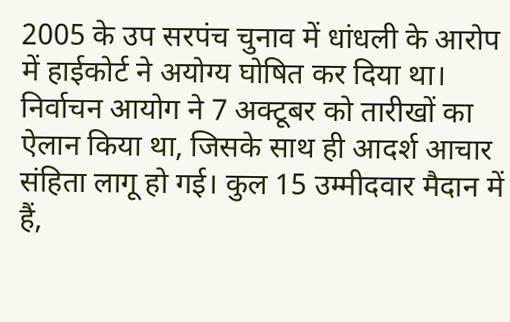2005 के उप सरपंच चुनाव में धांधली के आरोप में हाईकोर्ट ने अयोग्य घोषित कर दिया था।
निर्वाचन आयोग ने 7 अक्टूबर को तारीखों का ऐलान किया था, जिसके साथ ही आदर्श आचार संहिता लागू हो गई। कुल 15 उम्मीदवार मैदान में हैं,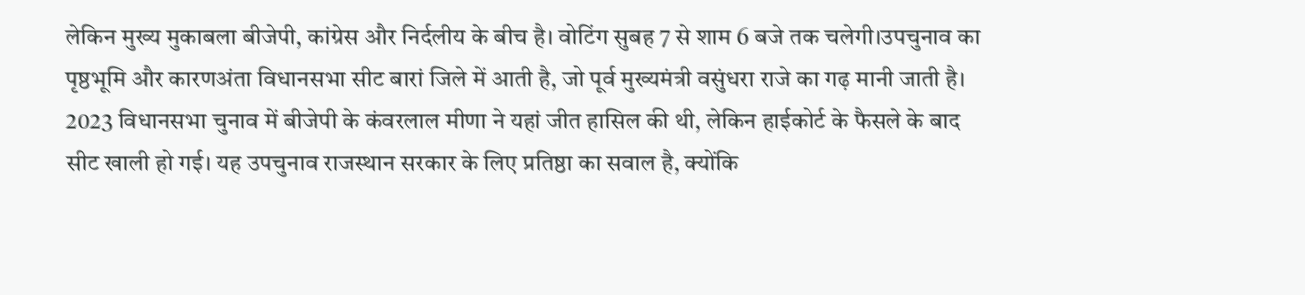लेकिन मुख्य मुकाबला बीजेपी, कांग्रेस और निर्दलीय के बीच है। वोटिंग सुबह 7 से शाम 6 बजे तक चलेगी।उपचुनाव का पृष्ठभूमि और कारणअंता विधानसभा सीट बारां जिले में आती है, जो पूर्व मुख्यमंत्री वसुंधरा राजे का गढ़ मानी जाती है। 2023 विधानसभा चुनाव में बीजेपी के कंवरलाल मीणा ने यहां जीत हासिल की थी, लेकिन हाईकोर्ट के फैसले के बाद सीट खाली हो गई। यह उपचुनाव राजस्थान सरकार के लिए प्रतिष्ठा का सवाल है, क्योंकि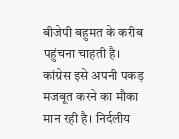बीजेपी बहुमत के करीब पहुंचना चाहती है। कांग्रेस इसे अपनी पकड़ मजबूत करने का मौका मान रही है। निर्दलीय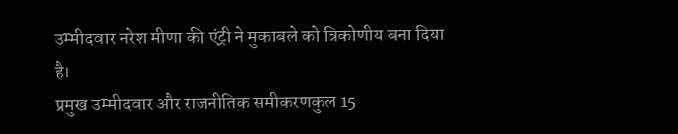उम्मीदवार नरेश मीणा की एंट्री ने मुकाबले को त्रिकोणीय बना दिया है।
प्रमुख उम्मीदवार और राजनीतिक समीकरणकुल 15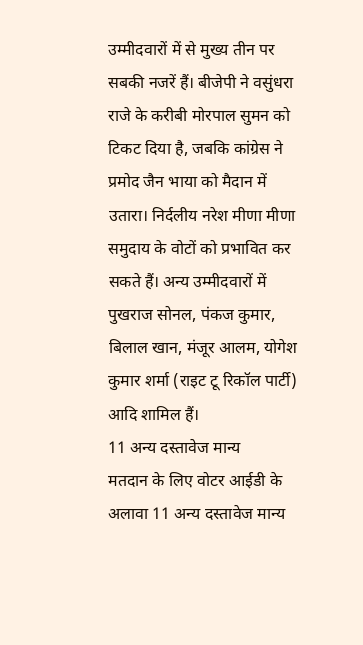उम्मीदवारों में से मुख्य तीन पर सबकी नजरें हैं। बीजेपी ने वसुंधरा राजे के करीबी मोरपाल सुमन को टिकट दिया है, जबकि कांग्रेस ने प्रमोद जैन भाया को मैदान में उतारा। निर्दलीय नरेश मीणा मीणा समुदाय के वोटों को प्रभावित कर सकते हैं। अन्य उम्मीदवारों में पुखराज सोनल, पंकज कुमार, बिलाल खान, मंजूर आलम, योगेश कुमार शर्मा (राइट टू रिकॉल पार्टी) आदि शामिल हैं।
11 अन्य दस्तावेज मान्य
मतदान के लिए वोटर आईडी के अलावा 11 अन्य दस्तावेज मान्य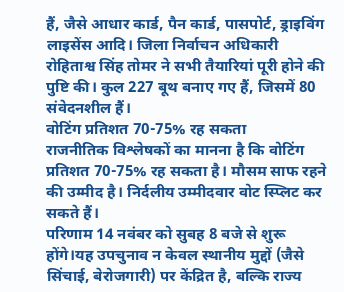हैं, जैसे आधार कार्ड, पैन कार्ड, पासपोर्ट, ड्राइविंग लाइसेंस आदि। जिला निर्वाचन अधिकारी रोहिताश्व सिंह तोमर ने सभी तैयारियां पूरी होने की पुष्टि की। कुल 227 बूथ बनाए गए हैं, जिसमें 80 संवेदनशील हैं।
वोटिंग प्रतिशत 70-75% रह सकता
राजनीतिक विश्लेषकों का मानना है कि वोटिंग प्रतिशत 70-75% रह सकता है। मौसम साफ रहने की उम्मीद है। निर्दलीय उम्मीदवार वोट स्प्लिट कर सकते हैं।
परिणाम 14 नवंबर को सुबह 8 बजे से शुरू होंगे।यह उपचुनाव न केवल स्थानीय मुद्दों (जैसे सिंचाई, बेरोजगारी) पर केंद्रित है, बल्कि राज्य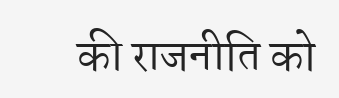की राजनीति को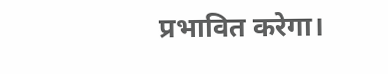प्रभावित करेगा।